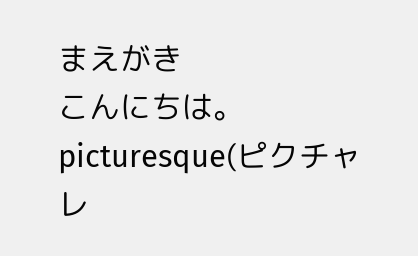まえがき
こんにちは。picturesque(ピクチャレ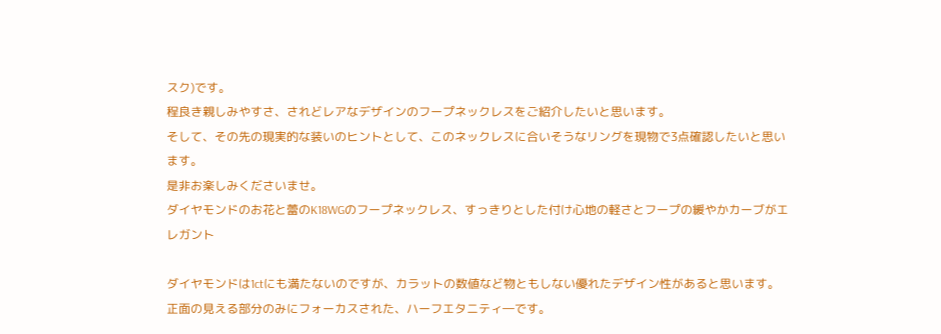スク)です。
程良き親しみやすさ、されどレアなデザインのフープネックレスをご紹介したいと思います。
そして、その先の現実的な装いのヒントとして、このネックレスに合いそうなリングを現物で3点確認したいと思います。
是非お楽しみくださいませ。
ダイヤモンドのお花と蕾のK18WGのフープネックレス、すっきりとした付け心地の軽さとフープの緩やかカーブがエレガント

ダイヤモンドは1ctにも満たないのですが、カラットの数値など物ともしない優れたデザイン性があると思います。
正面の見える部分のみにフォーカスされた、ハーフエタニティ―です。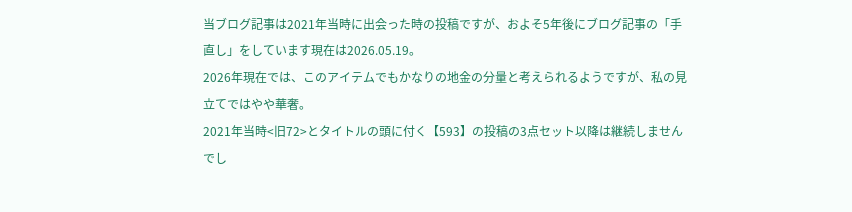当ブログ記事は2021年当時に出会った時の投稿ですが、およそ5年後にブログ記事の「手直し」をしています現在は2026.05.19。
2026年現在では、このアイテムでもかなりの地金の分量と考えられるようですが、私の見立てではやや華奢。
2021年当時<旧72>とタイトルの頭に付く【593】の投稿の3点セット以降は継続しませんでし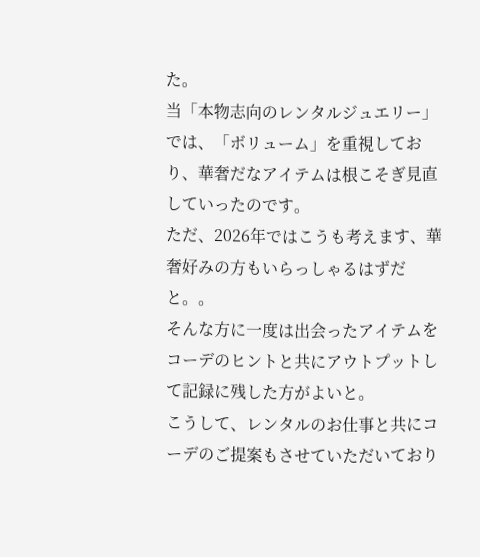た。
当「本物志向のレンタルジュエリー」では、「ボリューム」を重視しており、華奢だなアイテムは根こそぎ見直していったのです。
ただ、2026年ではこうも考えます、華奢好みの方もいらっしゃるはずだと。。
そんな方に一度は出会ったアイテムをコーデのヒントと共にアウトプットして記録に残した方がよいと。
こうして、レンタルのお仕事と共にコーデのご提案もさせていただいており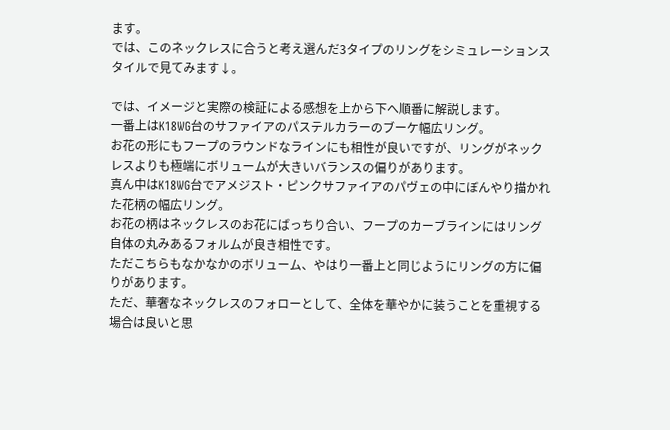ます。
では、このネックレスに合うと考え選んだ3タイプのリングをシミュレーションスタイルで見てみます↓。

では、イメージと実際の検証による感想を上から下へ順番に解説します。
一番上はK18WG台のサファイアのパステルカラーのブーケ幅広リング。
お花の形にもフープのラウンドなラインにも相性が良いですが、リングがネックレスよりも極端にボリュームが大きいバランスの偏りがあります。
真ん中はK18WG台でアメジスト・ピンクサファイアのパヴェの中にぼんやり描かれた花柄の幅広リング。
お花の柄はネックレスのお花にばっちり合い、フープのカーブラインにはリング自体の丸みあるフォルムが良き相性です。
ただこちらもなかなかのボリューム、やはり一番上と同じようにリングの方に偏りがあります。
ただ、華奢なネックレスのフォローとして、全体を華やかに装うことを重視する場合は良いと思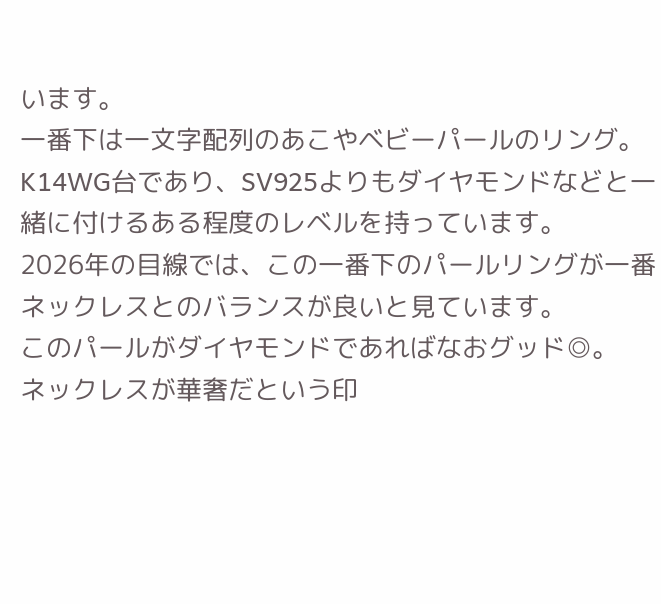います。
一番下は一文字配列のあこやベビーパールのリング。
K14WG台であり、SV925よりもダイヤモンドなどと一緒に付けるある程度のレベルを持っています。
2026年の目線では、この一番下のパールリングが一番ネックレスとのバランスが良いと見ています。
このパールがダイヤモンドであればなおグッド◎。
ネックレスが華奢だという印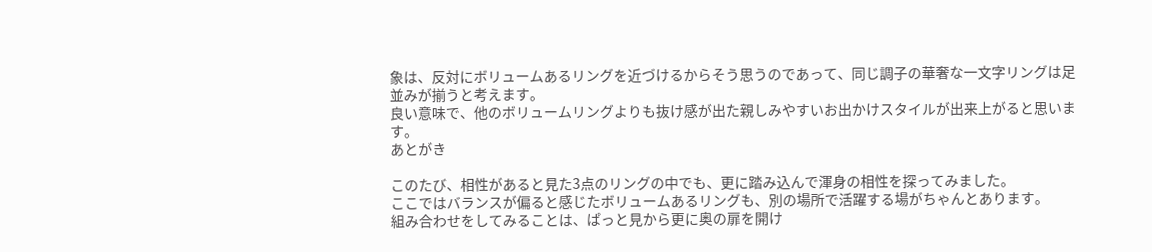象は、反対にボリュームあるリングを近づけるからそう思うのであって、同じ調子の華奢な一文字リングは足並みが揃うと考えます。
良い意味で、他のボリュームリングよりも抜け感が出た親しみやすいお出かけスタイルが出来上がると思います。
あとがき

このたび、相性があると見た3点のリングの中でも、更に踏み込んで渾身の相性を探ってみました。
ここではバランスが偏ると感じたボリュームあるリングも、別の場所で活躍する場がちゃんとあります。
組み合わせをしてみることは、ぱっと見から更に奥の扉を開け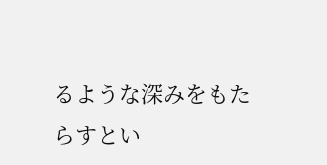るような深みをもたらすとい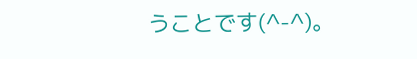うことです(^-^)。